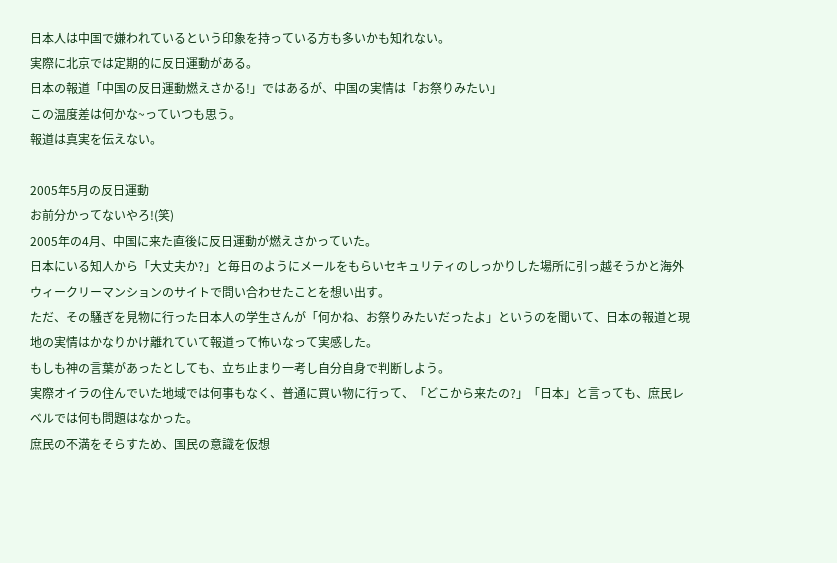日本人は中国で嫌われているという印象を持っている方も多いかも知れない。
実際に北京では定期的に反日運動がある。
日本の報道「中国の反日運動燃えさかる!」ではあるが、中国の実情は「お祭りみたい」
この温度差は何かな~っていつも思う。
報道は真実を伝えない。

2005年5月の反日運動
お前分かってないやろ!(笑)
2005年の4月、中国に来た直後に反日運動が燃えさかっていた。
日本にいる知人から「大丈夫か?」と毎日のようにメールをもらいセキュリティのしっかりした場所に引っ越そうかと海外ウィークリーマンションのサイトで問い合わせたことを想い出す。
ただ、その騒ぎを見物に行った日本人の学生さんが「何かね、お祭りみたいだったよ」というのを聞いて、日本の報道と現地の実情はかなりかけ離れていて報道って怖いなって実感した。
もしも神の言葉があったとしても、立ち止まり一考し自分自身で判断しよう。
実際オイラの住んでいた地域では何事もなく、普通に買い物に行って、「どこから来たの?」「日本」と言っても、庶民レベルでは何も問題はなかった。
庶民の不満をそらすため、国民の意識を仮想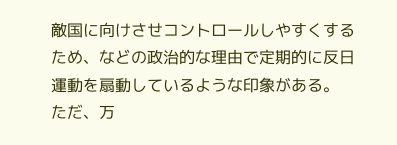敵国に向けさせコントロールしやすくするため、などの政治的な理由で定期的に反日運動を扇動しているような印象がある。
ただ、万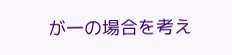が一の場合を考え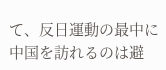て、反日運動の最中に中国を訪れるのは避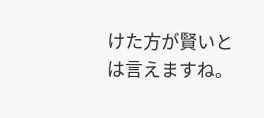けた方が賢いとは言えますね。